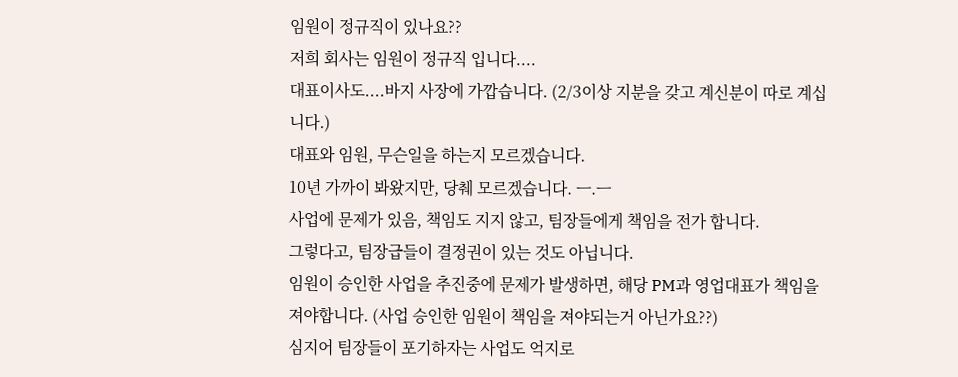임원이 정규직이 있나요??
저희 회사는 임원이 정규직 입니다....
대표이사도....바지 사장에 가깝습니다. (2/3이상 지분을 갖고 계신분이 따로 계십니다.)
대표와 임원, 무슨일을 하는지 모르겠습니다.
10년 가까이 봐왔지만, 당췌 모르겠습니다. ㅡ.ㅡ
사업에 문제가 있음, 책임도 지지 않고, 팀장들에게 책임을 전가 합니다.
그렇다고, 팀장급들이 결정권이 있는 것도 아닙니다.
임원이 승인한 사업을 추진중에 문제가 발생하면, 해당 PM과 영업대표가 책임을 져야합니다. (사업 승인한 임원이 책임을 져야되는거 아닌가요??)
심지어 팀장들이 포기하자는 사업도 억지로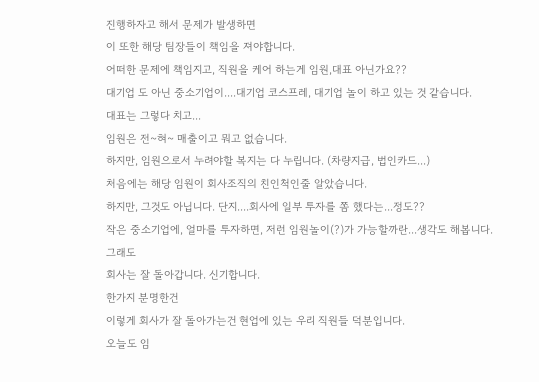진행하자고 해서 문제가 발생하면
이 또한 해당 팀장들이 책임을 져야합니다.
어떠한 문제에 책임지고, 직원을 케어 하는게 임원,대표 아닌가요??
대기업 도 아닌 중소기업이....대기업 코스프레, 대기업 놀이 하고 있는 것 같습니다.
대표는 그렇다 치고...
임원은 전~혀~ 매출이고 뭐고 없습니다.
하지만, 임원으로서 누려야할 복지는 다 누립니다. (차량지급, 법인카드...)
처음에는 해당 임원이 회사조직의 친인척인줄 알았습니다.
하지만, 그것도 아닙니다. 단지....회사에 일부 투자를 쫌 했다는...정도??
작은 중소기업에, 얼마를 투자하면, 저런 임원놀이(?)가 가능할까란...생각도 해봅니다.
그래도
회사는 잘 돌아갑니다. 신기합니다.
한가지 분명한건
이렇게 회사가 잘 돌아가는건 현업에 있는 우리 직원들 덕분입니다.
오늘도 임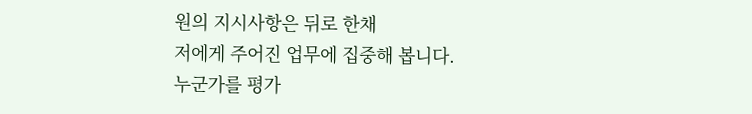원의 지시사항은 뒤로 한채
저에게 주어진 업무에 집중해 봅니다.
누군가를 평가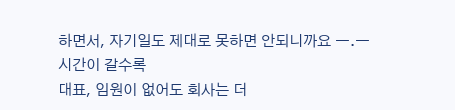하면서, 자기일도 제대로 못하면 안되니까요 ㅡ.ㅡ
시간이 갈수록
대표, 임원이 없어도 회사는 더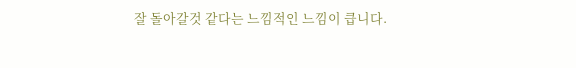잘 돌아갈것 같다는 느낌적인 느낌이 큽니다.